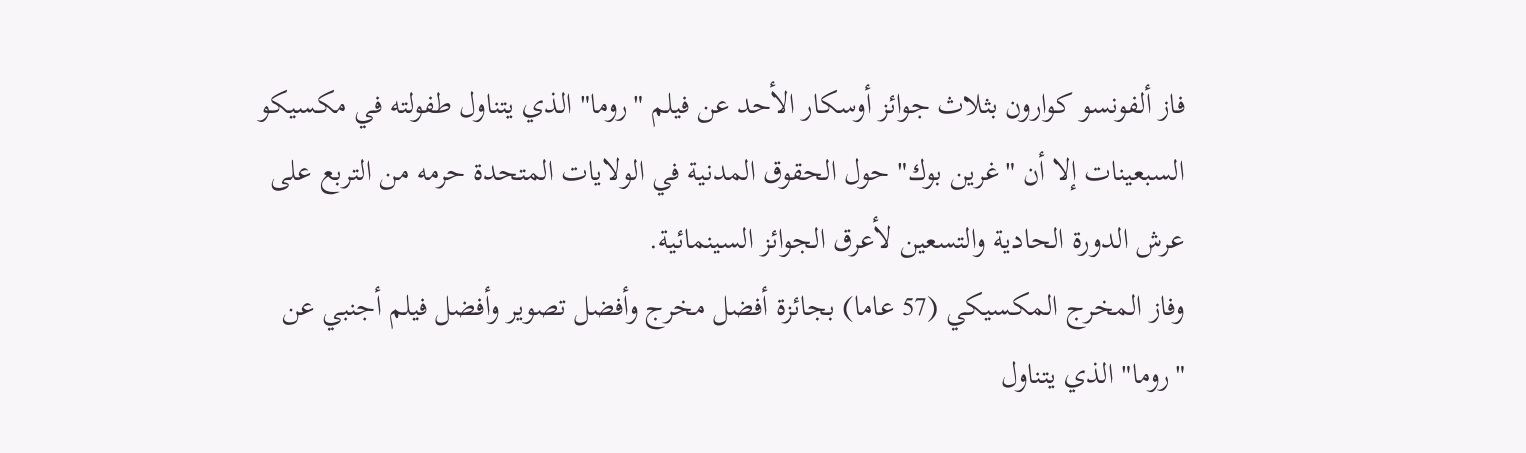فاز ألفونسو كوارون بثلاث جوائز أوسكار الأحد عن فيلم "روما" الذي يتناول طفولته في مكسيكو السبعينات إلا أن "غرين بوك" حول الحقوق المدنية في الولايات المتحدة حرمه من التربع على عرش الدورة الحادية والتسعين لأعرق الجوائز السينمائية.
وفاز المخرج المكسيكي (57 عاما) بجائزة أفضل مخرج وأفضل تصوير وأفضل فيلم أجنبي عن "روما" الذي يتناول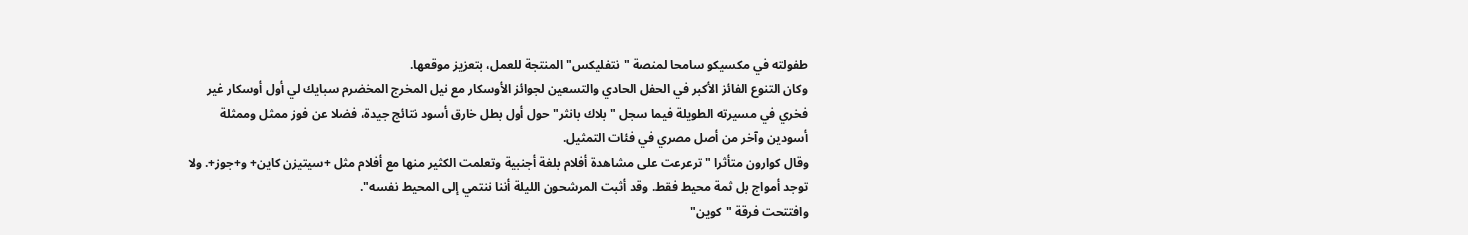طفولته في مكسيكو سامحا لمنصة "نتفليكس" المنتجة للعمل، بتعزيز موقعها.
وكان التنوع الفائز الأكبر في الحفل الحادي والتسعين لجوائز الأوسكار مع نيل المخرج المخضرم سبايك لي أول أوسكار غير فخري في مسيرته الطويلة فيما سجل "بلاك بانثر" حول أول بطل خارق أسود نتائج جيدة، فضلا عن فوز ممثل وممثلة أسودين وآخر من أصل مصري في فئات التمثيل.
وقال كوارون متأثرا "ترعرعت على مشاهدة أفلام بلغة أجنبية وتعلمت الكثير منها مع أفلام مثل +سيتيزن كاين+ و+جوز+. ولا توجد أمواج بل ثمة محيط فقط. وقد أثبت المرشحون الليلة أننا ننتمي إلى المحيط نفسه".
وافتتحت فرقة "كوين"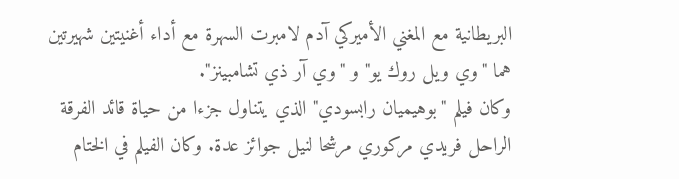البريطانية مع المغني الأميركي آدم لامبرت السهرة مع أداء أغنيتين شهيرتين هما "وي ويل روك يو" و "وي آر ذي تشامبينز".
وكان فيلم "بوهيميان رابسودي" الذي يتناول جزءا من حياة قائد الفرقة الراحل فريدي مركوري مرشحا لنيل جوائز عدة. وكان الفيلم في الختام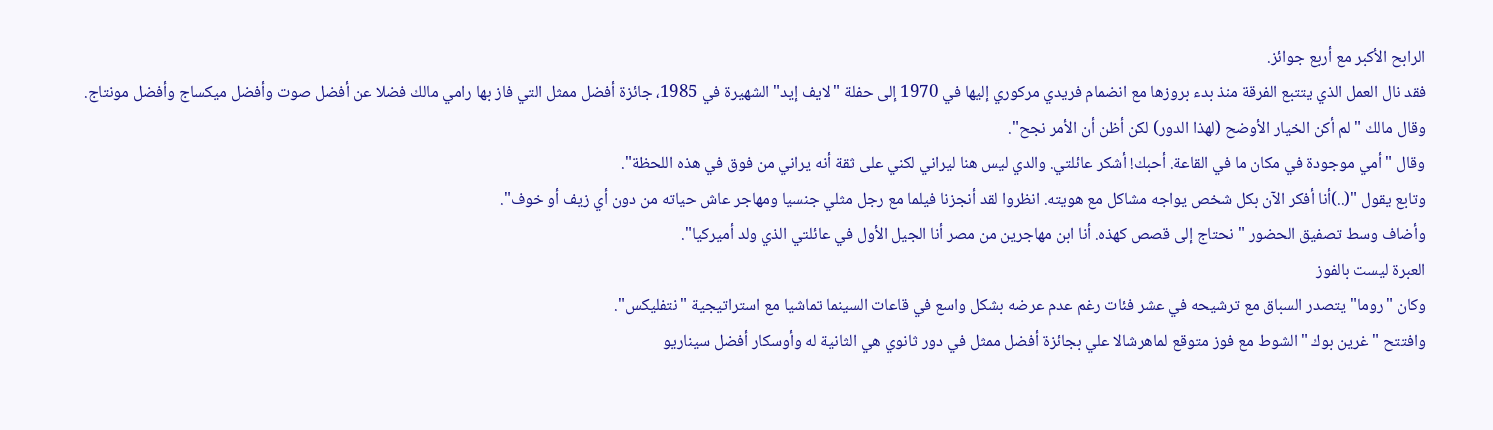الرابح الأكبر مع أربع جوائز.
فقد نال العمل الذي يتتبع الفرقة منذ بدء بروزها مع انضمام فريدي مركوري إليها في 1970 إلى حفلة "لايف إيد" الشهيرة في 1985، جائزة أفضل ممثل التي فاز بها رامي مالك فضلا عن أفضل صوت وأفضل ميكساج وأفضل مونتاج.
وقال مالك "لم أكن الخيار الأوضح (لهذا الدور) لكن أظن أن الأمر نجح".
وقال "أمي موجودة في مكان ما في القاعة. أحبك! أشكر عائلتي. والدي ليس هنا ليراني لكني على ثقة أنه يراني من فوق في هذه اللحظة".
وتابع يقول "(..)أنا أفكر الآن بكل شخص يواجه مشاكل مع هويته. انظروا لقد أنجزنا فيلما مع رجل مثلي جنسيا ومهاجر عاش حياته من دون أي زيف أو خوف".
وأضاف وسط تصفيق الحضور "نحتاج إلى قصص كهذه. أنا ابن مهاجرين من مصر أنا الجيل الأول في عائلتي الذي ولد أميركيا".
العبرة ليست بالفوز
وكان "روما" يتصدر السباق مع ترشيحه في عشر فئات رغم عدم عرضه بشكل واسع في قاعات السينما تماشيا مع استراتيجية "نتفليكس".
وافتتح "غرين بوك "الشوط مع فوز متوقع لماهرشالا علي بجائزة أفضل ممثل في دور ثانوي هي الثانية له وأوسكار أفضل سيناريو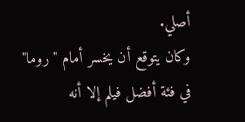أصلي.
وكان يتوقع أن يخسر أمام "روما" في فئة أفضل فيلم إلا أنه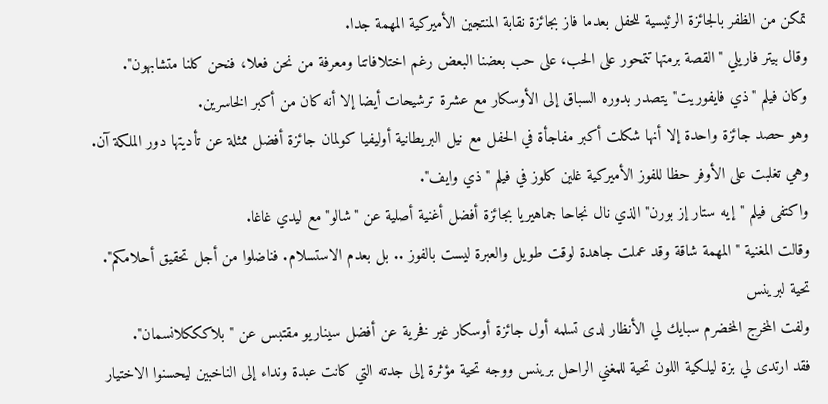تمكن من الظفر بالجائزة الرئيسية للحفل بعدما فاز بجائزة نقابة المنتجين الأميركية المهمة جدا.
وقال بيتر فاريلي "القصة برمتها تتمحور على الحب، على حب بعضنا البعض رغم اختلافاتنا ومعرفة من نحن فعلا، فنحن كلنا متشابهون".
وكان فيلم "ذي فايفوريت" يتصدر بدوره السباق إلى الأوسكار مع عشرة ترشيحات أيضا إلا أنه كان من أكبر الخاسرين.
وهو حصد جائزة واحدة إلا أنها شكلت أكبر مفاجأة في الحفل مع نيل البريطانية أوليفيا كولمان جائزة أفضل ممثلة عن تأديتها دور الملكة آن.
وهي تغلبت على الأوفر حظا للفوز الأميركية غلين كلوز في فيلم "ذي وايف".
واكتفى فيلم "إيه ستار إز بورن" الذي نال نجاحا جماهيريا بجائزة أفضل أغنية أصلية عن "شالو" مع ليدي غاغا.
وقالت المغنية "المهمة شاقة وقد عملت جاهدة لوقت طويل والعبرة ليست بالفوز .. بل بعدم الاستسلام. فناضلوا من أجل تحقيق أحلامكم".
تحية لبرينس
ولفت المخرج المخضرم سبايك لي الأنظار لدى تسلمه أول جائزة أوسكار غير فخرية عن أفضل سيناريو مقتبس عن "بلاكككلانسمان".
فقد ارتدى لي بزة ليلكية اللون تحية للمغني الراحل برينس ووجه تحية مؤثرة إلى جدته التي كانت عبدة ونداء إلى الناخبين ليحسنوا الاختيار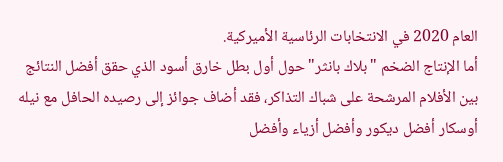العام 2020 في الانتخابات الرئاسية الأميركية.
أما الإنتاج الضخم "بلاك بانثر" حول أول بطل خارق أسود الذي حقق أفضل النتائج بين الأفلام المرشحة على شباك التذاكر، فقد أضاف جوائز إلى رصيده الحافل مع نيله أوسكار أفضل ديكور وأفضل أزياء وأفضل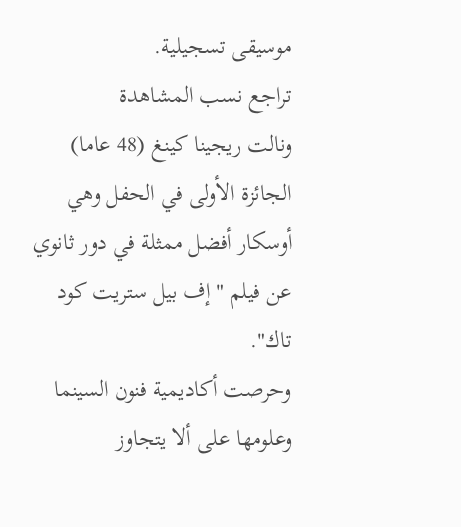موسيقى تسجيلية.
تراجع نسب المشاهدة
ونالت ريجينا كينغ (48 عاما) الجائزة الأولى في الحفل وهي أوسكار أفضل ممثلة في دور ثانوي عن فيلم "إف بيل ستريت كود تاك".
وحرصت أكاديمية فنون السينما وعلومها على ألا يتجاوز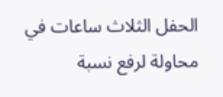الحفل الثلاث ساعات في محاولة لرفع نسبة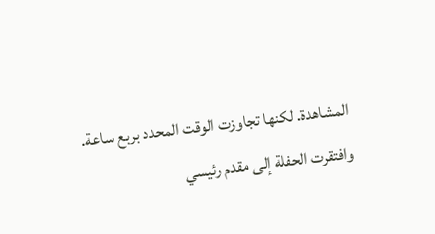المشاهدة. لكنها تجاوزت الوقت المحدد بربع ساعة.
وافتقرت الحفلة إلى مقدم رئيسي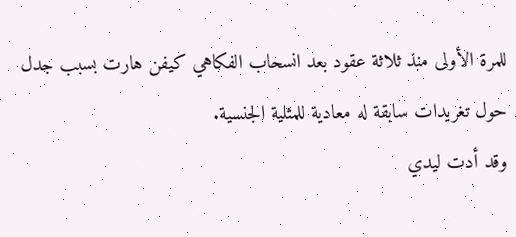للمرة الأولى منذ ثلاثة عقود بعد انسحاب الفكاهي كيفن هارت بسبب جدل حول تغريدات سابقة له معادية للمثلية الجنسية.
وقد أدت ليدي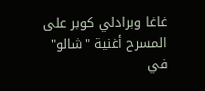غاغا وبرادلي كوبر على المسرح أغنية "شالو" في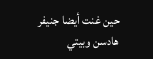حين غنت أيضا جنيفر هادسن وبيتي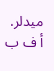ميدلر.
أ ف ب